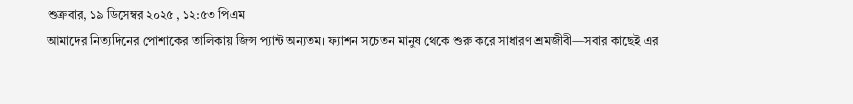শুক্রবার, ১৯ ডিসেম্বর ২০২৫ , ১২:৫৩ পিএম
আমাদের নিত্যদিনের পোশাকের তালিকায় জিন্স প্যান্ট অন্যতম। ফ্যাশন সচেতন মানুষ থেকে শুরু করে সাধারণ শ্রমজীবী—সবার কাছেই এর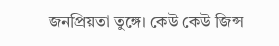জনপ্রিয়তা তুঙ্গে। কেউ কেউ জিন্স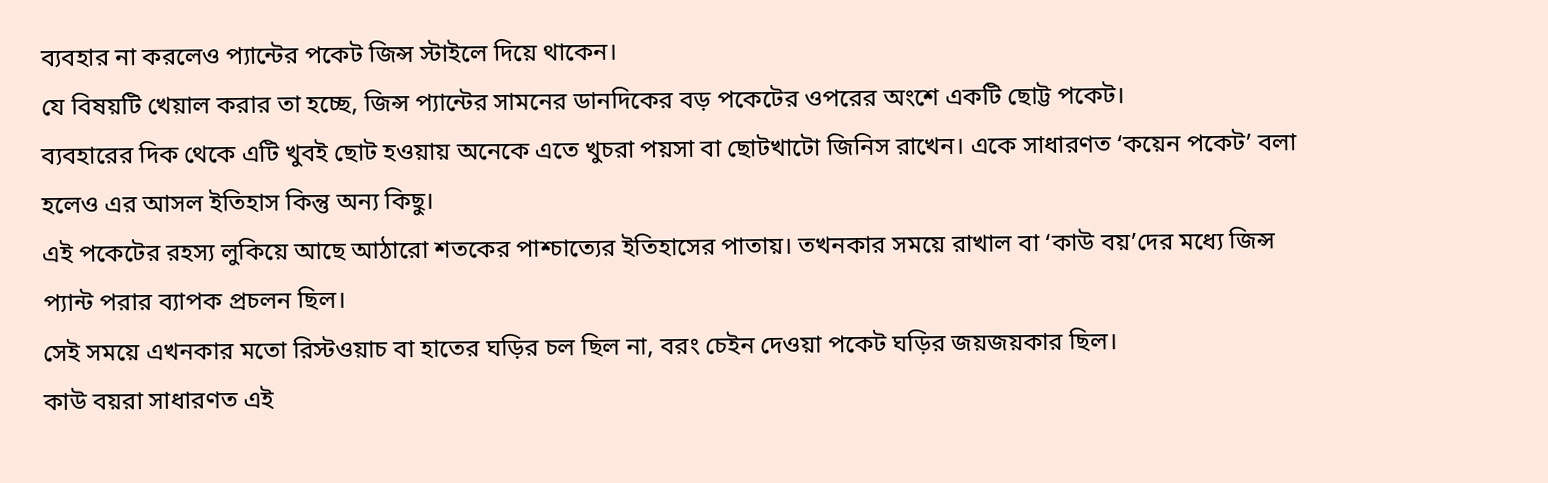ব্যবহার না করলেও প্যান্টের পকেট জিন্স স্টাইলে দিয়ে থাকেন।
যে বিষয়টি খেয়াল করার তা হচ্ছে, জিন্স প্যান্টের সামনের ডানদিকের বড় পকেটের ওপরের অংশে একটি ছোট্ট পকেট।
ব্যবহারের দিক থেকে এটি খুবই ছোট হওয়ায় অনেকে এতে খুচরা পয়সা বা ছোটখাটো জিনিস রাখেন। একে সাধারণত ‘কয়েন পকেট’ বলা হলেও এর আসল ইতিহাস কিন্তু অন্য কিছু।
এই পকেটের রহস্য লুকিয়ে আছে আঠারো শতকের পাশ্চাত্যের ইতিহাসের পাতায়। তখনকার সময়ে রাখাল বা ‘কাউ বয়’দের মধ্যে জিন্স প্যান্ট পরার ব্যাপক প্রচলন ছিল।
সেই সময়ে এখনকার মতো রিস্টওয়াচ বা হাতের ঘড়ির চল ছিল না, বরং চেইন দেওয়া পকেট ঘড়ির জয়জয়কার ছিল।
কাউ বয়রা সাধারণত এই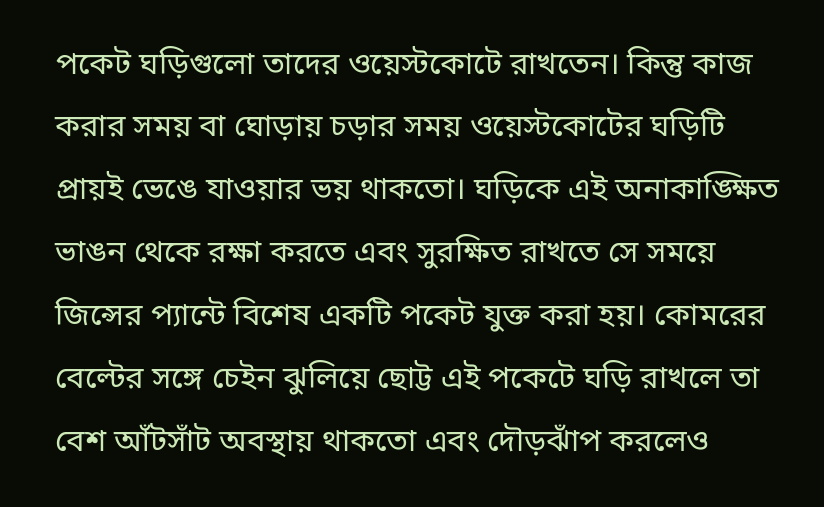পকেট ঘড়িগুলো তাদের ওয়েস্টকোটে রাখতেন। কিন্তু কাজ করার সময় বা ঘোড়ায় চড়ার সময় ওয়েস্টকোটের ঘড়িটি প্রায়ই ভেঙে যাওয়ার ভয় থাকতো। ঘড়িকে এই অনাকাঙ্ক্ষিত ভাঙন থেকে রক্ষা করতে এবং সুরক্ষিত রাখতে সে সময়ে জিন্সের প্যান্টে বিশেষ একটি পকেট যুক্ত করা হয়। কোমরের বেল্টের সঙ্গে চেইন ঝুলিয়ে ছোট্ট এই পকেটে ঘড়ি রাখলে তা বেশ আঁটসাঁট অবস্থায় থাকতো এবং দৌড়ঝাঁপ করলেও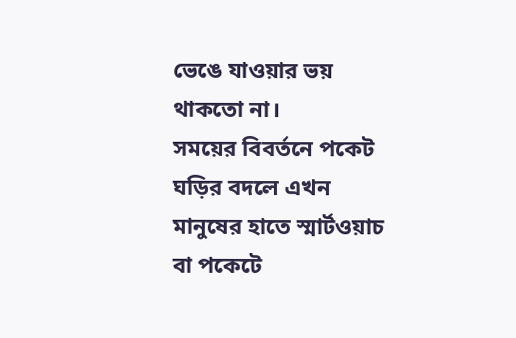ভেঙে যাওয়ার ভয় থাকতো না।
সময়ের বিবর্তনে পকেট ঘড়ির বদলে এখন মানুষের হাতে স্মার্টওয়াচ বা পকেটে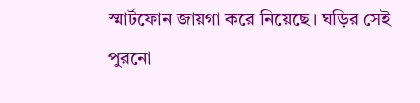স্মার্টফোন জায়গা করে নিয়েছে। ঘড়ির সেই পুরনো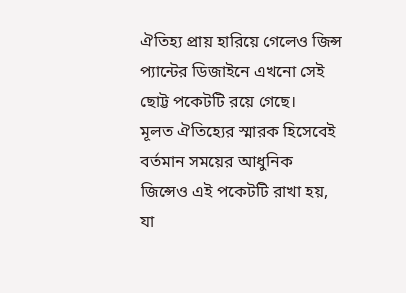ঐতিহ্য প্রায় হারিয়ে গেলেও জিন্স প্যান্টের ডিজাইনে এখনো সেই ছোট্ট পকেটটি রয়ে গেছে।
মূলত ঐতিহ্যের স্মারক হিসেবেই বর্তমান সময়ের আধুনিক জিন্সেও এই পকেটটি রাখা হয়, যা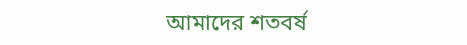আমাদের শতবর্ষ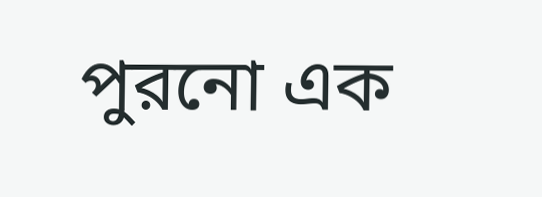পুরনো এক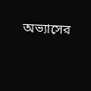অভ্যাসের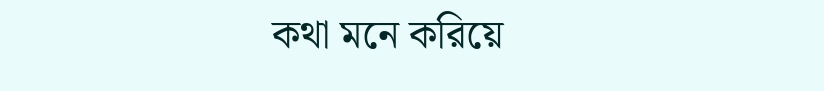কথা মনে করিয়ে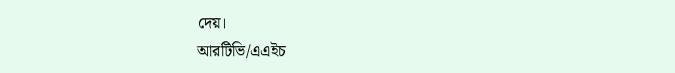দেয়।
আরটিভি/এএইচ